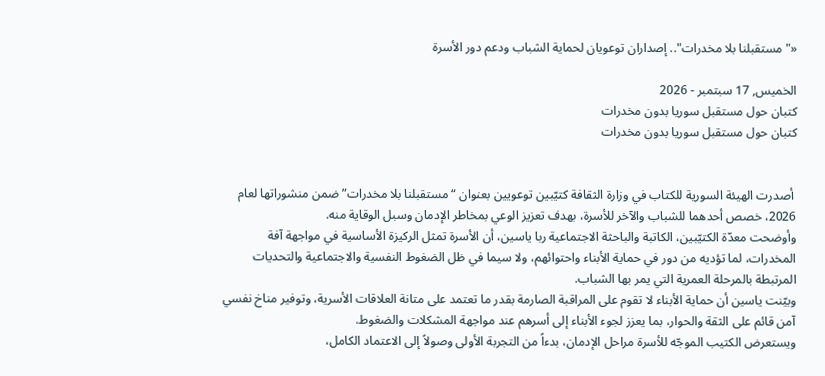«"مستقبلنا بلا مخدرات".. إصداران توعويان لحماية الشباب ودعم دور الأسرة

الخميس, 17 سبتمبر - 2026
كتبان حول مستقبل سوريا بدون مخدرات
كتبان حول مستقبل سوريا بدون مخدرات


 أصدرت الهيئة السورية للكتاب في وزارة الثقافة كتيّبين توعويين بعنوان “مستقبلنا بلا مخدرات” ضمن منشوراتها لعام 2026، خصص أحدهما للشباب والآخر للأسرة، بهدف تعزيز الوعي بمخاطر الإدمان وسبل الوقاية منه.
وأوضحت معدّة الكتيّبين، الكاتبة والباحثة الاجتماعية ربا ياسين، أن الأسرة تمثل الركيزة الأساسية في مواجهة آفة المخدرات، لما تؤديه من دور في حماية الأبناء واحتوائهم، ولا سيما في ظل الضغوط النفسية والاجتماعية والتحديات المرتبطة بالمرحلة العمرية التي يمر بها الشباب.
وبيّنت ياسين أن حماية الأبناء لا تقوم على المراقبة الصارمة بقدر ما تعتمد على متانة العلاقات الأسرية، وتوفير مناخ نفسي آمن قائم على الثقة والحوار، بما يعزز لجوء الأبناء إلى أسرهم عند مواجهة المشكلات والضغوط.
ويستعرض الكتيب الموجّه للأسرة مراحل الإدمان، بدءاً من التجربة الأولى وصولاً إلى الاعتماد الكامل،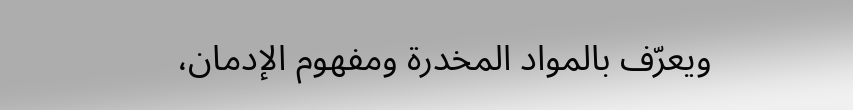ويعرّف بالمواد المخدرة ومفهوم الإدمان،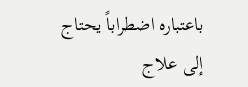باعتباره اضطراباً يحتاج إلى علاج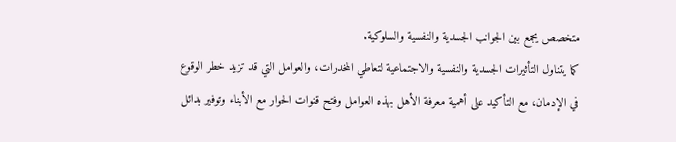متخصص يجمع بين الجوانب الجسدية والنفسية والسلوكية.
كما يتناول التأثيرات الجسدية والنفسية والاجتماعية لتعاطي المخدرات، والعوامل التي قد تزيد خطر الوقوع في الإدمان، مع التأكيد على أهمية معرفة الأهل بهذه العوامل وفتح قنوات الحوار مع الأبناء وتوفير بدائل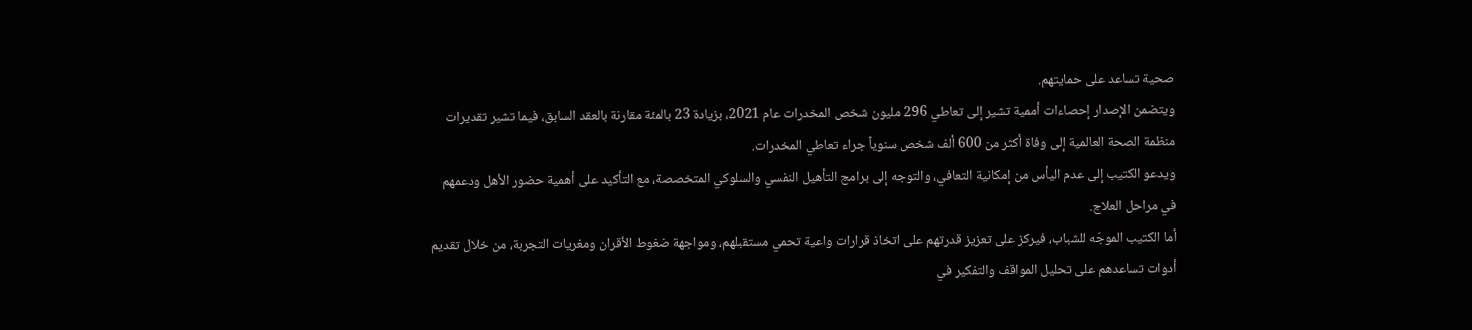صحية تساعد على حمايتهم.
ويتضمن الإصدار إحصاءات أممية تشير إلى تعاطي 296 مليون شخص المخدرات عام 2021، بزيادة 23 بالمئة مقارنة بالعقد السابق، فيما تشير تقديرات منظمة الصحة العالمية إلى وفاة أكثر من 600 ألف شخص سنوياً جراء تعاطي المخدرات.
ويدعو الكتيب إلى عدم اليأس من إمكانية التعافي، والتوجه إلى برامج التأهيل النفسي والسلوكي المتخصصة، مع التأكيد على أهمية حضور الأهل ودعمهم في مراحل العلاج.
أما الكتيب الموجّه للشباب، فيركز على تعزيز قدرتهم على اتخاذ قرارات واعية تحمي مستقبلهم، ومواجهة ضغوط الأقران ومغريات التجربة، من خلال تقديم أدوات تساعدهم على تحليل المواقف والتفكير في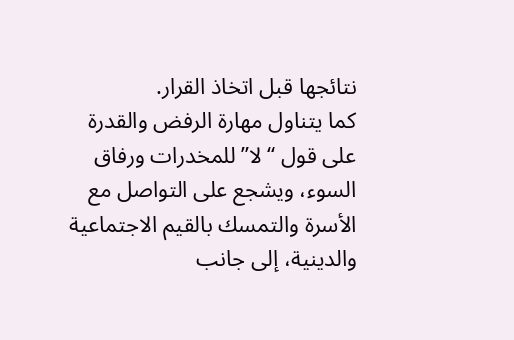نتائجها قبل اتخاذ القرار.
كما يتناول مهارة الرفض والقدرة على قول “لا” للمخدرات ورفاق السوء، ويشجع على التواصل مع الأسرة والتمسك بالقيم الاجتماعية والدينية، إلى جانب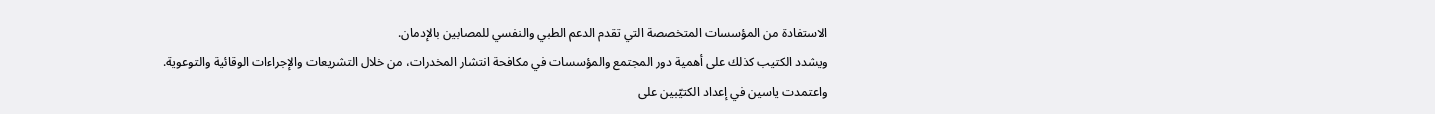الاستفادة من المؤسسات المتخصصة التي تقدم الدعم الطبي والنفسي للمصابين بالإدمان.
ويشدد الكتيب كذلك على أهمية دور المجتمع والمؤسسات في مكافحة انتشار المخدرات، من خلال التشريعات والإجراءات الوقائية والتوعوية.
واعتمدت ياسين في إعداد الكتيّبين على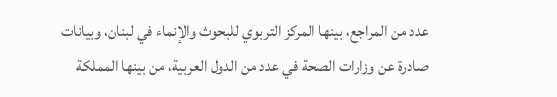عدد من المراجع، بينها المركز التربوي للبحوث والإنماء في لبنان، وبيانات صادرة عن وزارات الصحة في عدد من الدول العربية، من بينها المملكة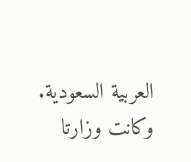العربية السعودية.
وكانت وزارتا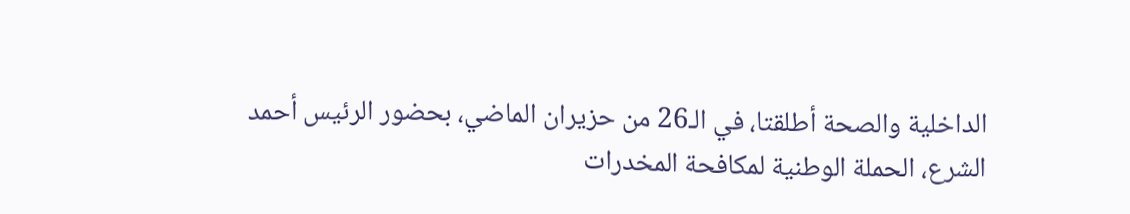الداخلية والصحة أطلقتا، في الـ26 من حزيران الماضي، بحضور الرئيس أحمد الشرع، الحملة الوطنية لمكافحة المخدرات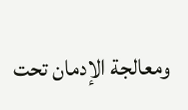ومعالجة الإدمان تحت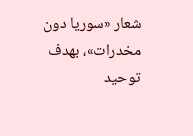شعار ‌«سوريا دون مخدرات»، بهدف توحيد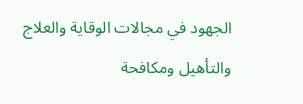الجهود في مجالات الوقاية والعلاج والتأهيل ومكافحة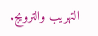التهريب والترويج.